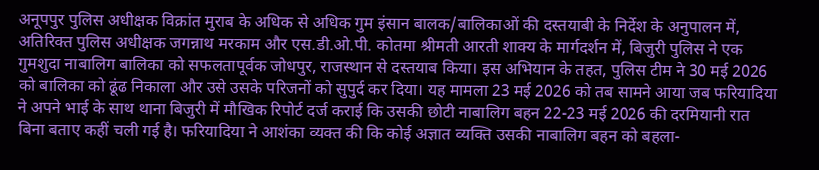अनूपपुर पुलिस अधीक्षक विक्रांत मुराब के अधिक से अधिक गुम इंसान बालक/बालिकाओं की दस्तयाबी के निर्देश के अनुपालन में, अतिरिक्त पुलिस अधीक्षक जगन्नाथ मरकाम और एस.डी.ओ.पी. कोतमा श्रीमती आरती शाक्य के मार्गदर्शन में, बिजुरी पुलिस ने एक गुमशुदा नाबालिग बालिका को सफलतापूर्वक जोधपुर, राजस्थान से दस्तयाब किया। इस अभियान के तहत, पुलिस टीम ने 30 मई 2026 को बालिका को ढूंढ निकाला और उसे उसके परिजनों को सुपुर्द कर दिया। यह मामला 23 मई 2026 को तब सामने आया जब फरियादिया ने अपने भाई के साथ थाना बिजुरी में मौखिक रिपोर्ट दर्ज कराई कि उसकी छोटी नाबालिग बहन 22-23 मई 2026 की दरमियानी रात बिना बताए कहीं चली गई है। फरियादिया ने आशंका व्यक्त की कि कोई अज्ञात व्यक्ति उसकी नाबालिग बहन को बहला-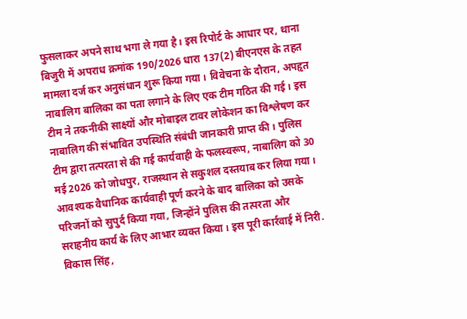फुसलाकर अपने साथ भगा ले गया है। इस रिपोर्ट के आधार पर, थाना बिजुरी में अपराध क्रमांक 190/2026 धारा 137(2) बीएनएस के तहत मामला दर्ज कर अनुसंधान शुरू किया गया। विवेचना के दौरान, अपहृत नाबालिग बालिका का पता लगाने के लिए एक टीम गठित की गई। इस टीम ने तकनीकी साक्ष्यों और मोबाइल टावर लोकेशन का विश्लेषण कर नाबालिग की संभावित उपस्थिति संबंधी जानकारी प्राप्त की। पुलिस टीम द्वारा तत्परता से की गई कार्यवाही के फलस्वरूप, नाबालिग को 30 मई 2026 को जोधपुर, राजस्थान से सकुशल दस्तयाब कर लिया गया। आवश्यक वैधानिक कार्यवाही पूर्ण करने के बाद बालिका को उसके परिजनों को सुपुर्द किया गया, जिन्होंने पुलिस की तत्परता और सराहनीय कार्य के लिए आभार व्यक्त किया। इस पूरी कार्रवाई में निरी. विकास सिंह,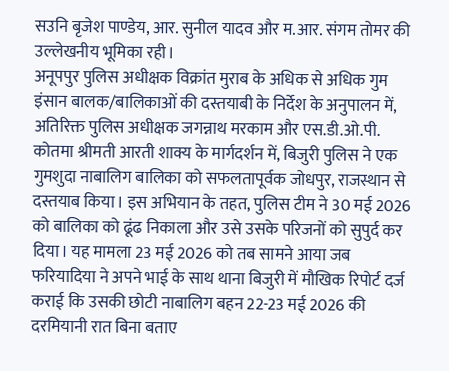सउनि बृजेश पाण्डेय, आर. सुनील यादव और म.आर. संगम तोमर की उल्लेखनीय भूमिका रही।
अनूपपुर पुलिस अधीक्षक विक्रांत मुराब के अधिक से अधिक गुम इंसान बालक/बालिकाओं की दस्तयाबी के निर्देश के अनुपालन में, अतिरिक्त पुलिस अधीक्षक जगन्नाथ मरकाम और एस.डी.ओ.पी. कोतमा श्रीमती आरती शाक्य के मार्गदर्शन में, बिजुरी पुलिस ने एक गुमशुदा नाबालिग बालिका को सफलतापूर्वक जोधपुर, राजस्थान से दस्तयाब किया। इस अभियान के तहत, पुलिस टीम ने 30 मई 2026 को बालिका को ढूंढ निकाला और उसे उसके परिजनों को सुपुर्द कर दिया। यह मामला 23 मई 2026 को तब सामने आया जब फरियादिया ने अपने भाई के साथ थाना बिजुरी में मौखिक रिपोर्ट दर्ज कराई कि उसकी छोटी नाबालिग बहन 22-23 मई 2026 की दरमियानी रात बिना बताए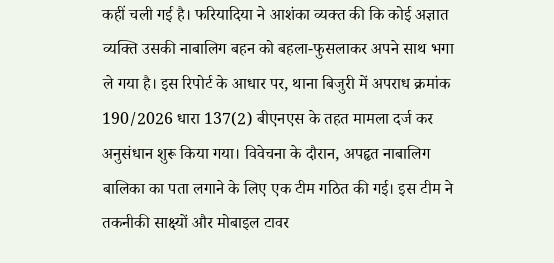कहीं चली गई है। फरियादिया ने आशंका व्यक्त की कि कोई अज्ञात व्यक्ति उसकी नाबालिग बहन को बहला-फुसलाकर अपने साथ भगा ले गया है। इस रिपोर्ट के आधार पर, थाना बिजुरी में अपराध क्रमांक 190/2026 धारा 137(2) बीएनएस के तहत मामला दर्ज कर अनुसंधान शुरू किया गया। विवेचना के दौरान, अपहृत नाबालिग बालिका का पता लगाने के लिए एक टीम गठित की गई। इस टीम ने तकनीकी साक्ष्यों और मोबाइल टावर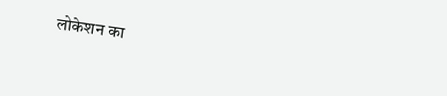लोकेशन का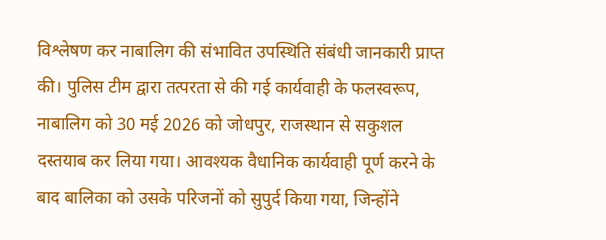विश्लेषण कर नाबालिग की संभावित उपस्थिति संबंधी जानकारी प्राप्त की। पुलिस टीम द्वारा तत्परता से की गई कार्यवाही के फलस्वरूप, नाबालिग को 30 मई 2026 को जोधपुर, राजस्थान से सकुशल दस्तयाब कर लिया गया। आवश्यक वैधानिक कार्यवाही पूर्ण करने के बाद बालिका को उसके परिजनों को सुपुर्द किया गया, जिन्होंने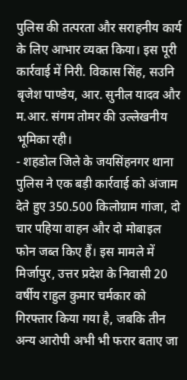पुलिस की तत्परता और सराहनीय कार्य के लिए आभार व्यक्त किया। इस पूरी कार्रवाई में निरी. विकास सिंह, सउनि बृजेश पाण्डेय, आर. सुनील यादव और म.आर. संगम तोमर की उल्लेखनीय भूमिका रही।
- शहडोल जिले के जयसिंहनगर थाना पुलिस ने एक बड़ी कार्रवाई को अंजाम देते हुए 350.500 किलोग्राम गांजा, दो चार पहिया वाहन और दो मोबाइल फोन जब्त किए हैं। इस मामले में मिर्जापुर, उत्तर प्रदेश के निवासी 20 वर्षीय राहुल कुमार चर्मकार को गिरफ्तार किया गया है, जबकि तीन अन्य आरोपी अभी भी फरार बताए जा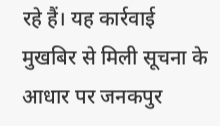रहे हैं। यह कार्रवाई मुखबिर से मिली सूचना के आधार पर जनकपुर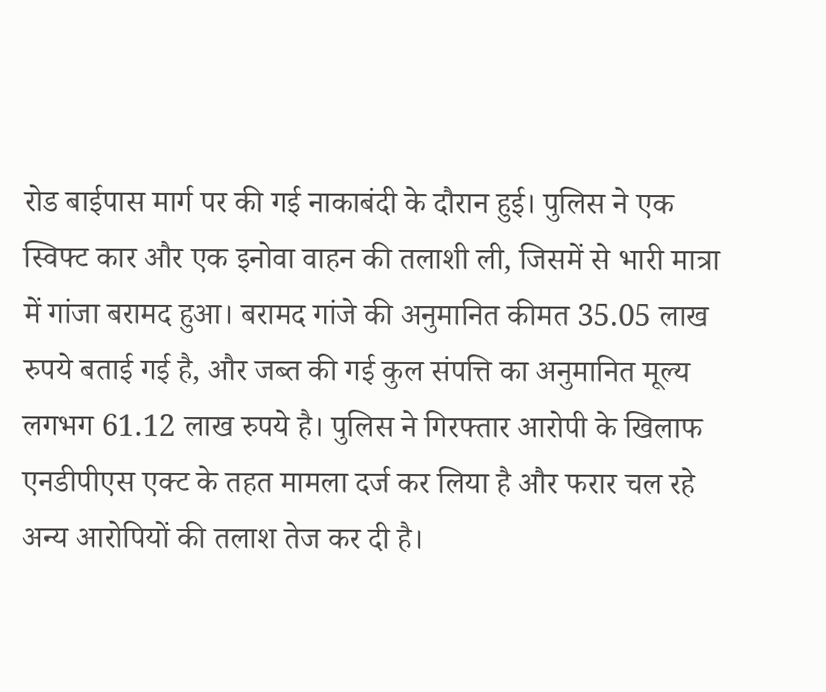रोड बाईपास मार्ग पर की गई नाकाबंदी के दौरान हुई। पुलिस ने एक स्विफ्ट कार और एक इनोवा वाहन की तलाशी ली, जिसमें से भारी मात्रा में गांजा बरामद हुआ। बरामद गांजे की अनुमानित कीमत 35.05 लाख रुपये बताई गई है, और जब्त की गई कुल संपत्ति का अनुमानित मूल्य लगभग 61.12 लाख रुपये है। पुलिस ने गिरफ्तार आरोपी के खिलाफ एनडीपीएस एक्ट के तहत मामला दर्ज कर लिया है और फरार चल रहे अन्य आरोपियों की तलाश तेज कर दी है।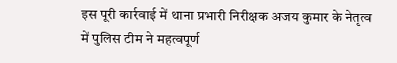इस पूरी कार्रवाई में थाना प्रभारी निरीक्षक अजय कुमार के नेतृत्व में पुलिस टीम ने महत्वपूर्ण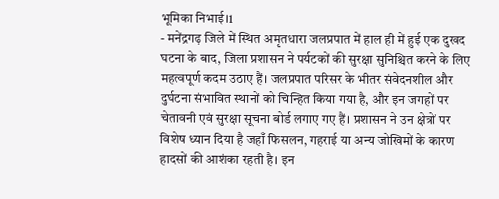भूमिका निभाई।1
- मनेंद्रगढ़ जिले में स्थित अमृतधारा जलप्रपात में हाल ही में हुई एक दुखद घटना के बाद, जिला प्रशासन ने पर्यटकों की सुरक्षा सुनिश्चित करने के लिए महत्वपूर्ण कदम उठाए हैं। जलप्रपात परिसर के भीतर संवेदनशील और दुर्घटना संभावित स्थानों को चिन्हित किया गया है, और इन जगहों पर चेतावनी एवं सुरक्षा सूचना बोर्ड लगाए गए हैं। प्रशासन ने उन क्षेत्रों पर विशेष ध्यान दिया है जहाँ फिसलन, गहराई या अन्य जोखिमों के कारण हादसों की आशंका रहती है। इन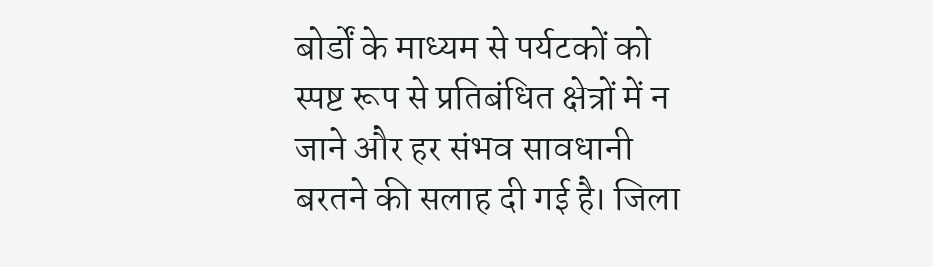बोर्डों के माध्यम से पर्यटकों को स्पष्ट रूप से प्रतिबंधित क्षेत्रों में न जाने और हर संभव सावधानी बरतने की सलाह दी गई है। जिला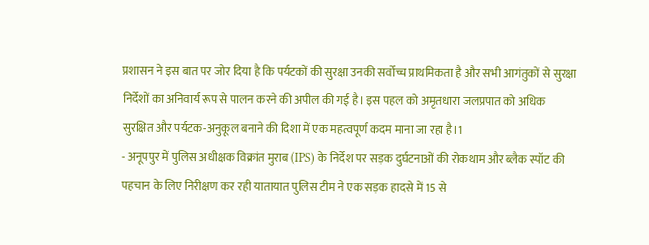प्रशासन ने इस बात पर जोर दिया है कि पर्यटकों की सुरक्षा उनकी सर्वोच्च प्राथमिकता है और सभी आगंतुकों से सुरक्षा निर्देशों का अनिवार्य रूप से पालन करने की अपील की गई है। इस पहल को अमृतधारा जलप्रपात को अधिक सुरक्षित और पर्यटक-अनुकूल बनाने की दिशा में एक महत्वपूर्ण कदम माना जा रहा है।1
- अनूपपुर में पुलिस अधीक्षक विक्रांत मुराब (IPS) के निर्देश पर सड़क दुर्घटनाओं की रोकथाम और ब्लैक स्पॉट की पहचान के लिए निरीक्षण कर रही यातायात पुलिस टीम ने एक सड़क हादसे में 15 से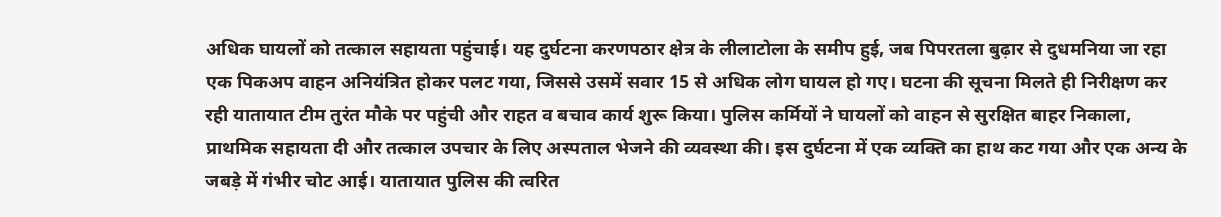अधिक घायलों को तत्काल सहायता पहुंचाई। यह दुर्घटना करणपठार क्षेत्र के लीलाटोला के समीप हुई, जब पिपरतला बुढ़ार से दुधमनिया जा रहा एक पिकअप वाहन अनियंत्रित होकर पलट गया, जिससे उसमें सवार 15 से अधिक लोग घायल हो गए। घटना की सूचना मिलते ही निरीक्षण कर रही यातायात टीम तुरंत मौके पर पहुंची और राहत व बचाव कार्य शुरू किया। पुलिस कर्मियों ने घायलों को वाहन से सुरक्षित बाहर निकाला, प्राथमिक सहायता दी और तत्काल उपचार के लिए अस्पताल भेजने की व्यवस्था की। इस दुर्घटना में एक व्यक्ति का हाथ कट गया और एक अन्य के जबड़े में गंभीर चोट आई। यातायात पुलिस की त्वरित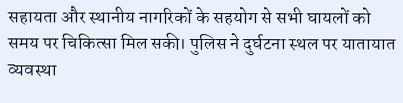सहायता और स्थानीय नागरिकों के सहयोग से सभी घायलों को समय पर चिकित्सा मिल सकी। पुलिस ने दुर्घटना स्थल पर यातायात व्यवस्था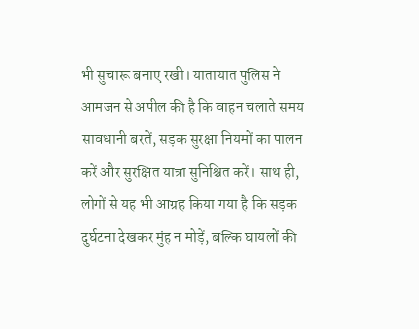भी सुचारू बनाए रखी। यातायात पुलिस ने आमजन से अपील की है कि वाहन चलाते समय सावधानी बरतें, सड़क सुरक्षा नियमों का पालन करें और सुरक्षित यात्रा सुनिश्चित करें। साथ ही, लोगों से यह भी आग्रह किया गया है कि सड़क दुर्घटना देखकर मुंह न मोड़ें, बल्कि घायलों की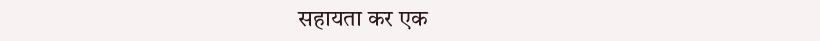सहायता कर एक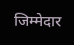जिम्मेदार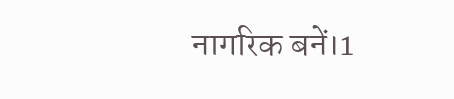नागरिक बनें।1